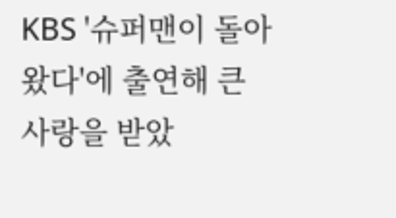KBS '슈퍼맨이 돌아왔다'에 출연해 큰 사랑을 받았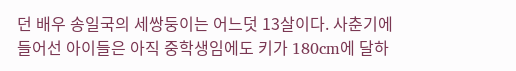던 배우 송일국의 세쌍둥이는 어느덧 13살이다. 사춘기에 들어선 아이들은 아직 중학생임에도 키가 180cm에 달하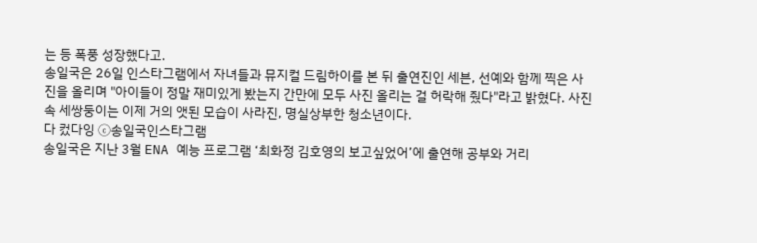는 등 폭풍 성장했다고.
송일국은 26일 인스타그램에서 자녀들과 뮤지컬 드림하이를 본 뒤 출연진인 세븐, 선예와 함께 찍은 사진을 올리며 "아이들이 정말 재미있게 봤는지 간만에 모두 사진 올리는 걸 허락해 줬다"라고 밝혔다. 사진 속 세쌍둥이는 이제 거의 앳된 모습이 사라진, 명실상부한 청소년이다.
다 컸다잉 ⓒ송일국인스타그램
송일국은 지난 3월 ENA 예능 프로그램 ‘최화정 김호영의 보고싶었어’에 출연해 공부와 거리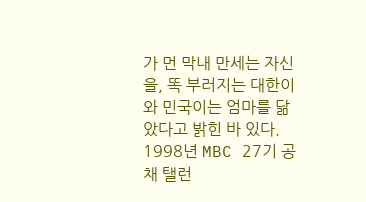가 먼 막내 만세는 자신을, 똑 부러지는 대한이와 민국이는 엄마를 닮았다고 밝힌 바 있다.
1998년 MBC 27기 공채 탤런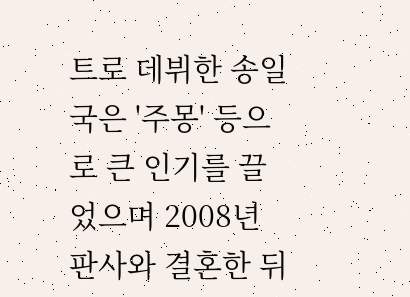트로 데뷔한 송일국은 '주몽' 등으로 큰 인기를 끌었으며 2008년 판사와 결혼한 뒤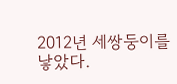2012년 세쌍둥이를 낳았다.